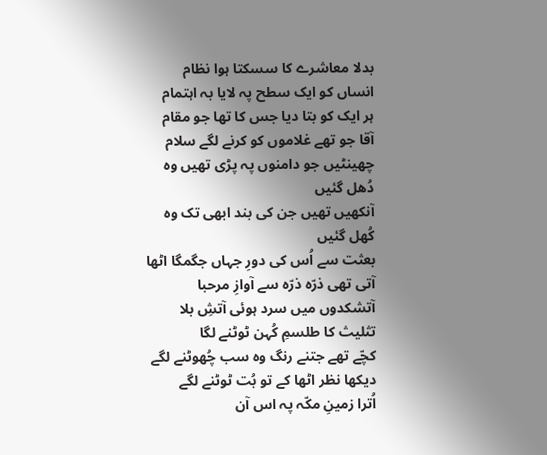بدلا معاشرے کا سسکتا ہوا نظام
انساں کو ایک سطح پہ لایا بہ اہتمام
ہر ایک کو بتا دیا جس کا تھا جو مقام
آقا جو تھے غلاموں کو کرنے لگے سلام
چھینٹیں جو دامنوں پہ پڑی تھیں وہ دُھل گئیں
آنکھیں تھیں جن کی بند ابھی تک وہ کُھل گئیں
بعثت سے اُس کی دورِ جہاں جگمگا اٹھا
آتی تھی ذرّہ ذرّہ سے آوازِ مرحبا
آتشکدوں میں سرد ہوئی آتشِ بلا
تثلیث کا طلسمِ کُہن ٹوٹنے لگا
کچّے تھے جتنے رنگ وہ سب چُھوٹنے لگے
دیکھا نظر اٹھا کے تو بُت ٹوٹنے لگے
اُترا زمینِ مکّہ پہ اس آن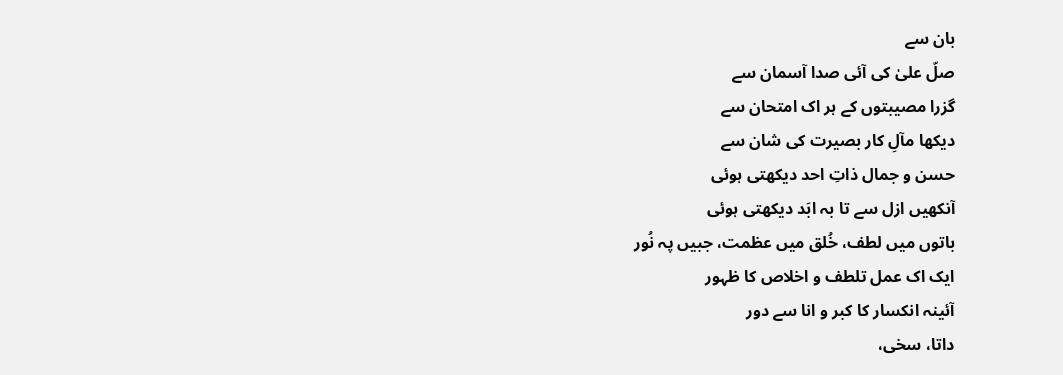بان سے
صلّ علیٰ کی آئی صدا آسمان سے
گزرا مصیبتوں کے ہر اک امتحان سے
دیکھا مآلِ کار بصیرت کی شان سے
حسن و جمال ذاتِ احد دیکھتی ہوئی
آنکھیں ازل سے تا بہ ابَد دیکھتی ہوئی
باتوں میں لطف، خُلق میں عظمت، جبیں پہ نُور
ایک اک عمل تلطف و اخلاص کا ظہور
آئینہ انکسار کا کبر و انا سے دور
داتا، سخی،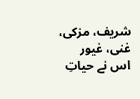شریف، مزکی، غنی، غیور
اس نے حیاتِ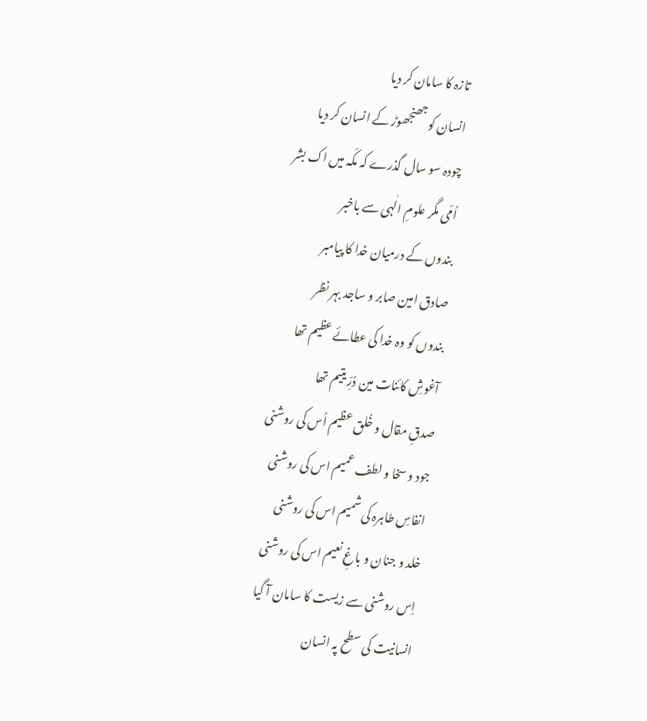تازہ کا سامان کر دیا
انسان کو جھنجھوڑ کے انسان کر دیا
چودہ سو سال گذرے کہ مکّہ میں اک بشر
اُمّی مگر علومِ الٰہی سے باخبر
بندوں کے درمیان خدا کا پیامبر
صادق امین صابر و ساجد بہر نظر
بندوں کو وہ خدا کی عطائے عظیم تھا
آغوشِ کائنات مین دُرِّ یتیم تھا
صدقِ مقال و خُلق عظیم اُس کی روشنی
جود و سخا و لطف عمیم اس کی روشنی
انفاسِ طاہرہ کی شمیم اس کی روشنی
خلد و جنان و باغِ نعیم اس کی روشنی
اِس روشنی سے زیست کا سامان آ گیا
انسانیت کی سطح پہ انسان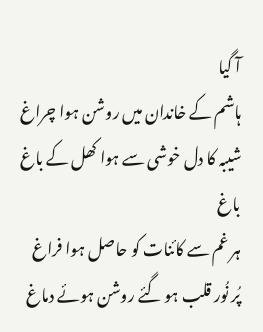آ گیا
ہاشم کے خاندان میں روشن ہوا چراغ
شیبہ کا دل خوشی سے ہوا کھل کے باغ باغ
ہر غم سے کائنات کو حاصل ہوا فراغ
پُر نُور قلب ہو گئے روشن ہوئے دماغ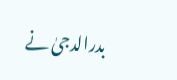بدرالدجیٰ نے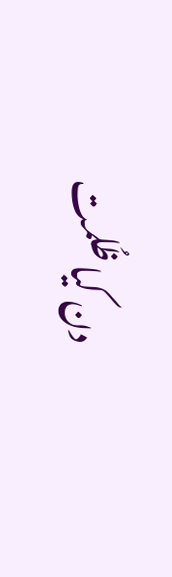دن کیا ظُلمت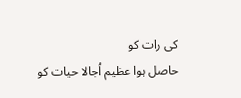کی رات کو
حاصل ہوا عظیم اُجالا حیات کو